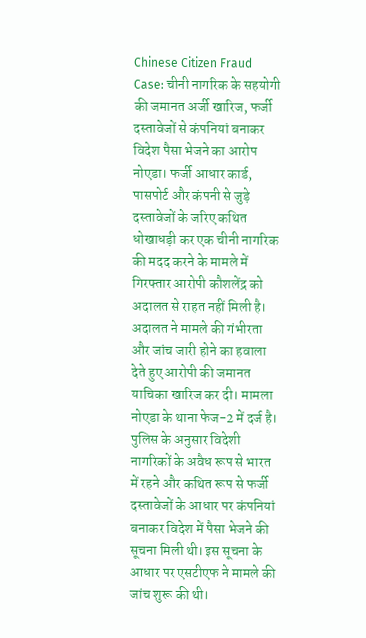Chinese Citizen Fraud Case: चीनी नागरिक के सहयोगी की जमानत अर्जी खारिज, फर्जी दस्तावेजों से कंपनियां बनाकर विदेश पैसा भेजने का आरोप
नोएडा। फर्जी आधार कार्ड, पासपोर्ट और कंपनी से जुड़े दस्तावेजों के जरिए कथित धोखाधड़ी कर एक चीनी नागरिक की मदद करने के मामले में गिरफ्तार आरोपी कौशलेंद्र को अदालत से राहत नहीं मिली है। अदालत ने मामले की गंभीरता और जांच जारी होने का हवाला देते हुए आरोपी की जमानत याचिका खारिज कर दी। मामला नोएडा के थाना फेज-2 में दर्ज है।
पुलिस के अनुसार विदेशी नागरिकों के अवैध रूप से भारत में रहने और कथित रूप से फर्जी दस्तावेजों के आधार पर कंपनियां बनाकर विदेश में पैसा भेजने की सूचना मिली थी। इस सूचना के आधार पर एसटीएफ ने मामले की जांच शुरू की थी।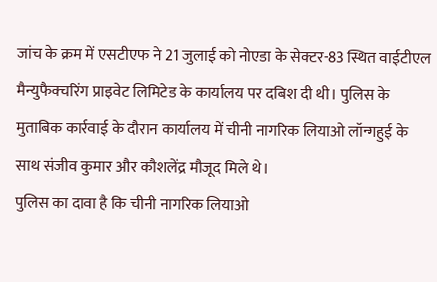जांच के क्रम में एसटीएफ ने 21 जुलाई को नोएडा के सेक्टर-83 स्थित वाईटीएल मैन्युफैक्चरिंग प्राइवेट लिमिटेड के कार्यालय पर दबिश दी थी। पुलिस के मुताबिक कार्रवाई के दौरान कार्यालय में चीनी नागरिक लियाओ लॉन्गहुई के साथ संजीव कुमार और कौशलेंद्र मौजूद मिले थे।
पुलिस का दावा है कि चीनी नागरिक लियाओ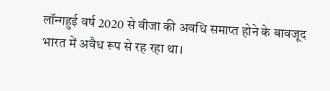लॉन्गहुई वर्ष 2020 से वीजा की अवधि समाप्त होने के बावजूद भारत में अवैध रूप से रह रहा था।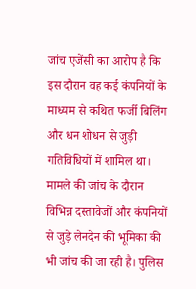जांच एजेंसी का आरोप है कि इस दौरान वह कई कंपनियों के माध्यम से कथित फर्जी बिलिंग और धन शोधन से जुड़ी गतिविधियों में शामिल था।
मामले की जांच के दौरान विभिन्न दस्तावेजों और कंपनियों से जुड़े लेनदेन की भूमिका की भी जांच की जा रही है। पुलिस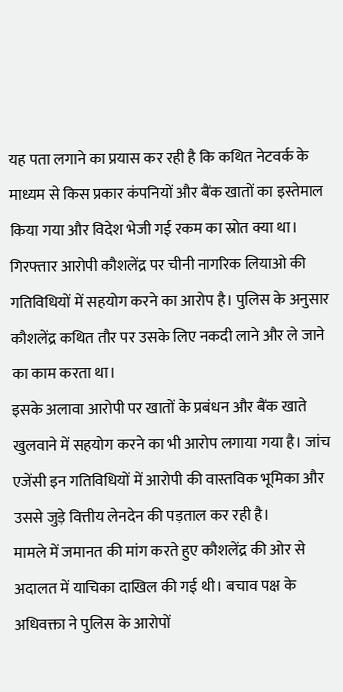यह पता लगाने का प्रयास कर रही है कि कथित नेटवर्क के माध्यम से किस प्रकार कंपनियों और बैंक खातों का इस्तेमाल किया गया और विदेश भेजी गई रकम का स्रोत क्या था।
गिरफ्तार आरोपी कौशलेंद्र पर चीनी नागरिक लियाओ की गतिविधियों में सहयोग करने का आरोप है। पुलिस के अनुसार कौशलेंद्र कथित तौर पर उसके लिए नकदी लाने और ले जाने का काम करता था।
इसके अलावा आरोपी पर खातों के प्रबंधन और बैंक खाते खुलवाने में सहयोग करने का भी आरोप लगाया गया है। जांच एजेंसी इन गतिविधियों में आरोपी की वास्तविक भूमिका और उससे जुड़े वित्तीय लेनदेन की पड़ताल कर रही है।
मामले में जमानत की मांग करते हुए कौशलेंद्र की ओर से अदालत में याचिका दाखिल की गई थी। बचाव पक्ष के अधिवक्ता ने पुलिस के आरोपों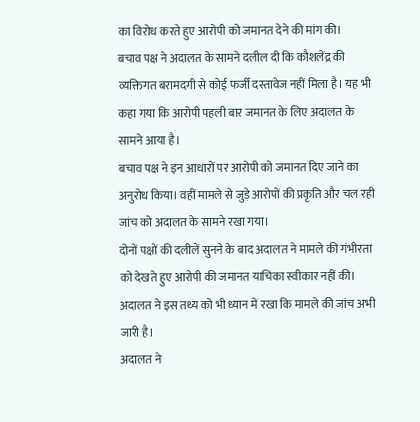का विरोध करते हुए आरोपी को जमानत देने की मांग की।
बचाव पक्ष ने अदालत के सामने दलील दी कि कौशलेंद्र की व्यक्तिगत बरामदगी से कोई फर्जी दस्तावेज नहीं मिला है। यह भी कहा गया कि आरोपी पहली बार जमानत के लिए अदालत के सामने आया है।
बचाव पक्ष ने इन आधारों पर आरोपी को जमानत दिए जाने का अनुरोध किया। वहीं मामले से जुड़े आरोपों की प्रकृति और चल रही जांच को अदालत के सामने रखा गया।
दोनों पक्षों की दलीलें सुनने के बाद अदालत ने मामले की गंभीरता को देखते हुए आरोपी की जमानत याचिका स्वीकार नहीं की। अदालत ने इस तथ्य को भी ध्यान में रखा कि मामले की जांच अभी जारी है।
अदालत ने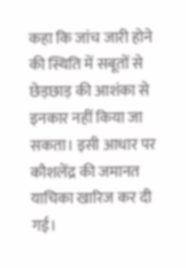कहा कि जांच जारी होने की स्थिति में सबूतों से छेड़छाड़ की आशंका से इनकार नहीं किया जा सकता। इसी आधार पर कौशलेंद्र की जमानत याचिका खारिज कर दी गई।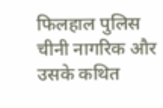फिलहाल पुलिस चीनी नागरिक और उसके कथित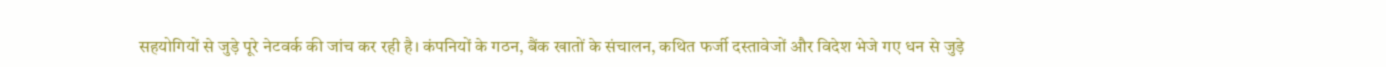सहयोगियों से जुड़े पूरे नेटवर्क की जांच कर रही है। कंपनियों के गठन, बैंक खातों के संचालन, कथित फर्जी दस्तावेजों और विदेश भेजे गए धन से जुड़े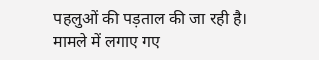पहलुओं की पड़ताल की जा रही है।
मामले में लगाए गए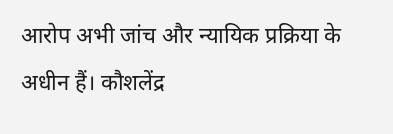आरोप अभी जांच और न्यायिक प्रक्रिया के अधीन हैं। कौशलेंद्र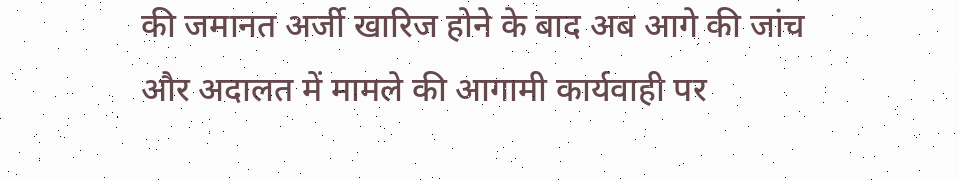की जमानत अर्जी खारिज होने के बाद अब आगे की जांच और अदालत में मामले की आगामी कार्यवाही पर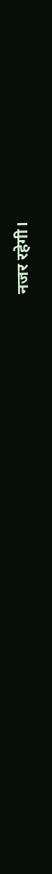नजर रहेगी।